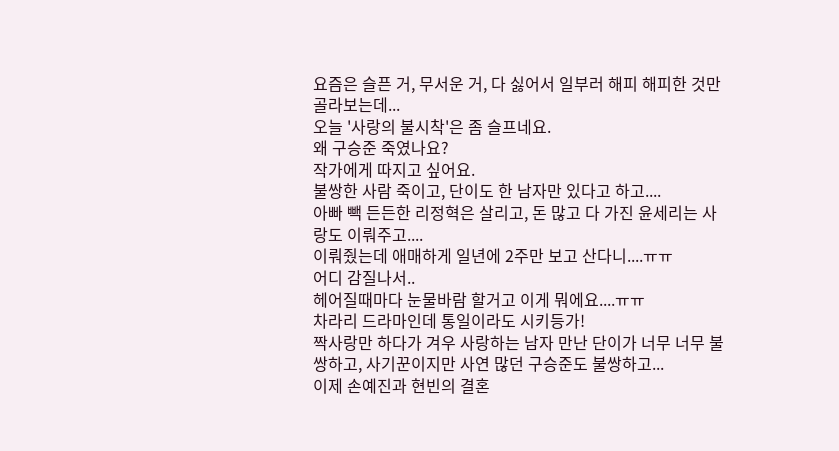요즘은 슬픈 거, 무서운 거, 다 싫어서 일부러 해피 해피한 것만 골라보는데...
오늘 '사랑의 불시착'은 좀 슬프네요.
왜 구승준 죽였나요?
작가에게 따지고 싶어요.
불쌍한 사람 죽이고, 단이도 한 남자만 있다고 하고....
아빠 빽 든든한 리정혁은 살리고, 돈 많고 다 가진 윤세리는 사랑도 이뤄주고....
이뤄줬는데 애매하게 일년에 2주만 보고 산다니....ㅠㅠ
어디 감질나서..
헤어질때마다 눈물바람 할거고 이게 뭐에요....ㅠㅠ
차라리 드라마인데 통일이라도 시키등가!
짝사랑만 하다가 겨우 사랑하는 남자 만난 단이가 너무 너무 불쌍하고, 사기꾼이지만 사연 많던 구승준도 불쌍하고...
이제 손예진과 현빈의 결혼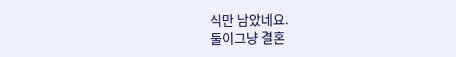식만 남았네요.
둘이그냥 결혼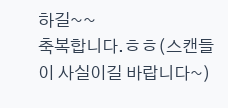하길~~
축복합니다.ㅎㅎ(스캔들이 사실이길 바랍니다~)